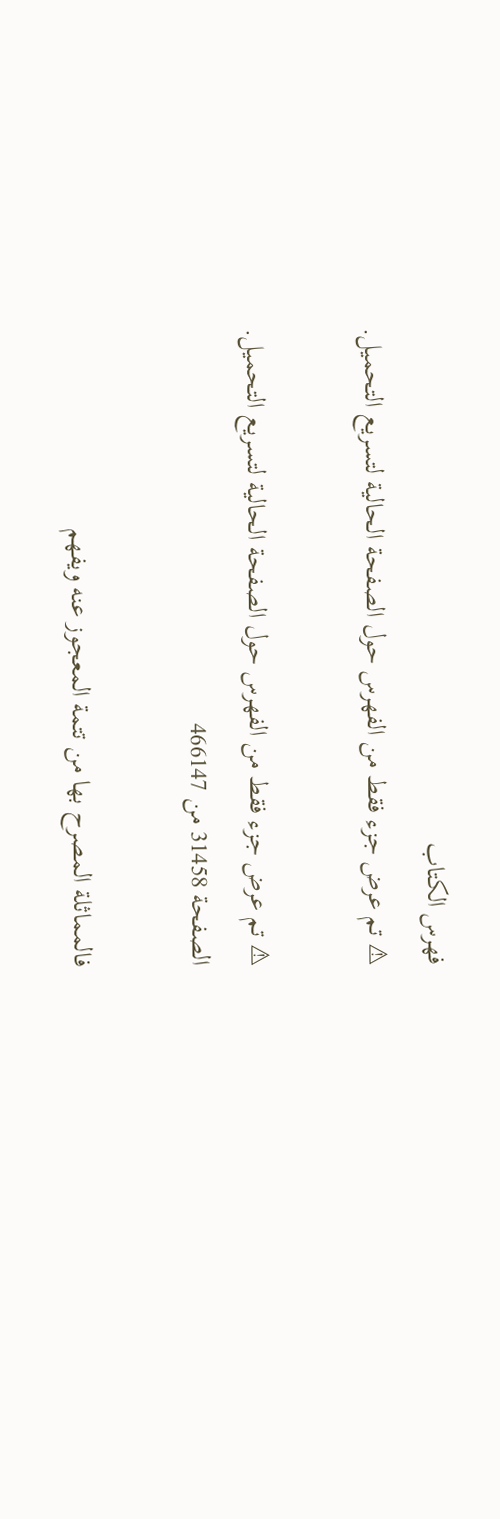فهرس الكتاب
⚠ تم عرض جزء فقط من الفهرس حول الصفحة الحالية لتسريع التحميل.

⚠ تم عرض جزء فقط من الفهرس حول الصفحة الحالية لتسريع التحميل.
الصفحة 31458 من 466147

فالمماثلة المصرح بها من تتمة المعجوز عنه ويفهم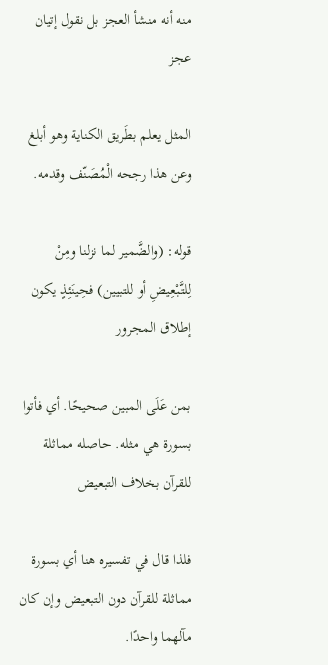منه أنه منشأ العجز بل نقول إتيان عجز

المثل يعلم بطَريق الكناية وهو أبلغ وعن هذا رجحه الْمُصَنّف وقدمه.

قوله: (والضَّمير لما نزلنا ومِنْ لِلتَّبْعِيضِ أو للتبيين) فحِينَئِذٍ يكون إطلاق المجرور

بمن عَلَى المبين صحيحًا. أي فأتوا بسورة هي مثله. حاصله مماثلة للقرآن بخلاف التبعيض

فلذا قال في تفسيره هنا أي بسورة مماثلة للقرآن دون التبعيض وإن كان مآلهما واحدًا.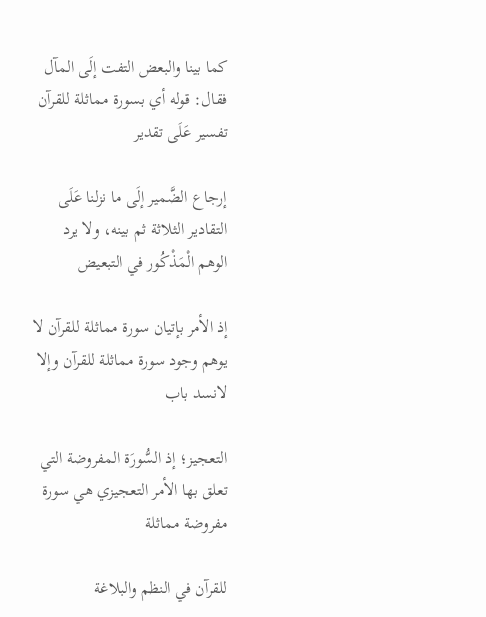كما بينا والبعض التفت إلَى المآل فقال: قوله أي بسورة مماثلة للقرآن تفسير عَلَى تقدير

إرجاع الضَّمير إلَى ما نزلنا عَلَى التقادير الثلاثة ثم بينه، ولا يرد الوهم الْمَذْكُور في التبعيض

إذ الأمر بإتيان سورة مماثلة للقرآن لا يوهم وجود سورة مماثلة للقرآن وإلا لانسد باب

التعجيز؛ إذ السُّورَة المفروضة التي تعلق بها الأمر التعجيزي هي سورة مفروضة مماثلة

للقرآن في النظم والبلاغة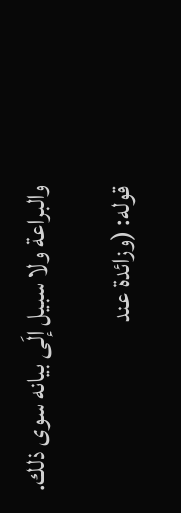والبراعة ولا سبيل إلَى بيانه سوى ذلك.

قوله: (وزائدة عند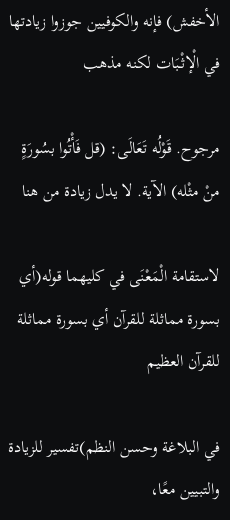الأخفش) فإنه والكوفيين جوزوا زيادتها في الْإثْبَات لكنه مذهب

مرجوح. قَوْلُه تَعَالَى: (قل فَأْتُوا بسُورَةٍ منْ مثْله) الآية. لا يدل زيادة من هنا

لاستقامة الْمَعْنَى في كليهما قوله(أي بسورة مماثلة للقرآن أي بسورة مماثلة للقرآن العظيم

في البلاغة وحسن النظم)تفسير للزيادة والتبيين معًا،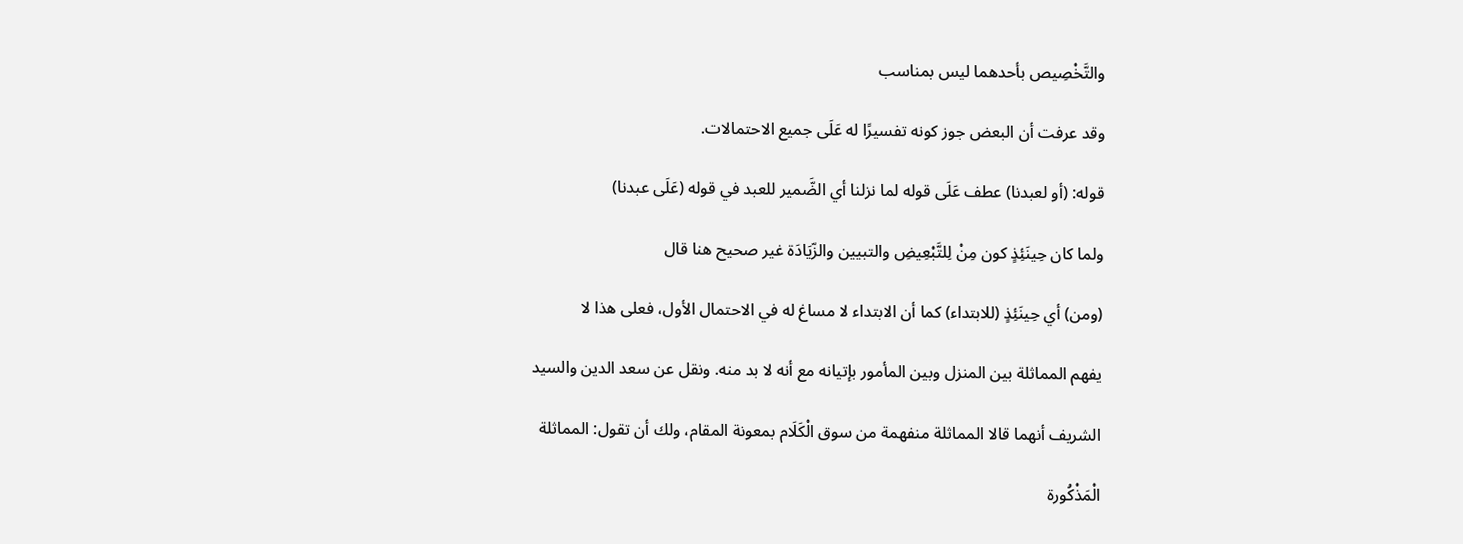والتَّخْصِيص بأحدهما ليس بمناسب

وقد عرفت أن البعض جوز كونه تفسيرًا له عَلَى جميع الاحتمالات.

قوله: (أو لعبدنا) عطف عَلَى قوله لما نزلنا أي الضَّمير للعبد في قوله (عَلَى عبدنا)

ولما كان حِينَئِذٍ كون مِنْ لِلتَّبْعِيضِ والتبيين والزّيَادَة غير صحيح هنا قال

(ومن) أي حِينَئِذٍ (للابتداء) كما أن الابتداء لا مساغ له في الاحتمال الأول، فعلى هذا لا

يفهم المماثلة بين المنزل وبين المأمور بإتيانه مع أنه لا بد منه. ونقل عن سعد الدين والسيد

الشريف أنهما قالا المماثلة منفهمة من سوق الْكَلَام بمعونة المقام، ولك أن تقول: المماثلة

الْمَذْكُورة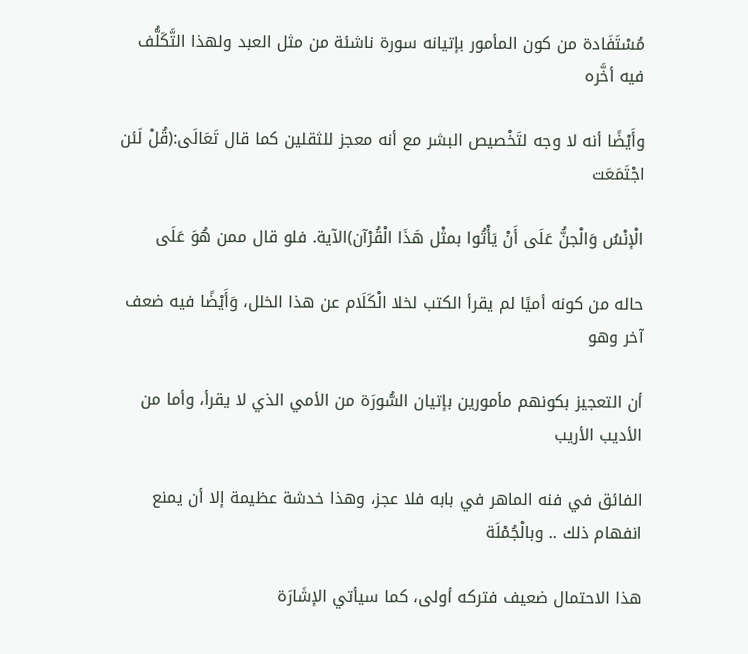مُسْتَفَادة من كون المأمور بإتيانه سورة ناشئة من مثل العبد ولهذا التَّكَلُّف فيه أخَّره

وأَيْضًا أنه لا وجه لتَخْصيص البشر مع أنه معجز للثقلين كما قال تَعَالَى:(قُلْ لَئن اجْتَمَعَت

الْإنْسُ وَالْجنُّ عَلَى أَنْ يَأْتُوا بمثْل هَذَا الْقُرْآن)الآية. فلو قال ممن هُوَ عَلَى

حاله من كونه أميًا لم يقرأ الكتب لخلا الْكَلَام عن هذا الخلل، وَأَيْضًا فيه ضعف آخر وهو

أن التعجيز بكونهم مأمورين بإتيان السُّورَة من الأمي الذي لا يقرأ، وأما من الأديب الأريب

الفائق في فنه الماهر في بابه فلا عجز، وهذا خدشة عظيمة إلا أن يمنع انفهام ذلك .. وبالْجُمْلَة

هذا الاحتمال ضعيف فتركه أولى، كما سيأتي الإشَارَة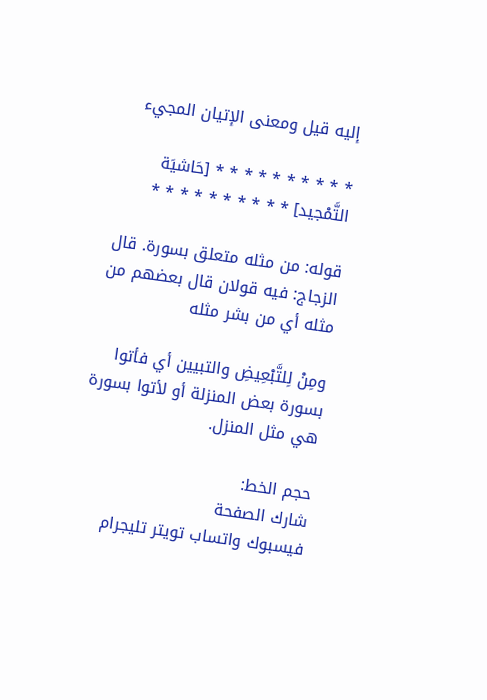إليه قيل ومعنى الإتيان المجيء

* * * * * * * * * * [حَاشيَة التَّمْجيد] * * * * * * * * * *

قوله: من مثله متعلق بسورة. قال الزجاج: فيه قولان قال بعضهم من مثله أي من بشر مثله

ومِنْ لِلتَّبْعِيضِ والتبيين أي فأتوا بسورة بعض المنزلة أو لأتوا بسورة هي مثل المنزل.

حجم الخط:
شارك الصفحة
فيسبوك واتساب تويتر تليجرام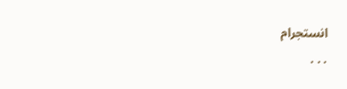انستجرام
. . .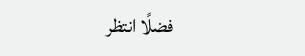فضلًا انتظر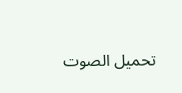تحميل الصوت